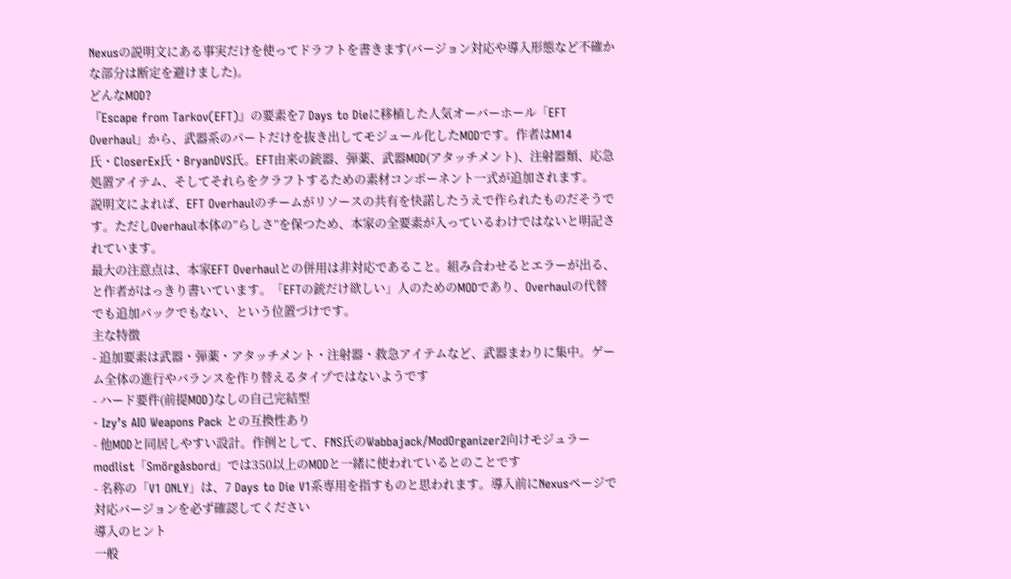Nexusの説明文にある事実だけを使ってドラフトを書きます(バージョン対応や導入形態など不確かな部分は断定を避けました)。
どんなMOD?
『Escape from Tarkov(EFT)』の要素を7 Days to Dieに移植した人気オーバーホール「EFT Overhaul」から、武器系のパートだけを抜き出してモジュール化したMODです。作者はM14氏・CloserEx氏・BryanDVS氏。EFT由来の銃器、弾薬、武器MOD(アタッチメント)、注射器類、応急処置アイテム、そしてそれらをクラフトするための素材コンポーネント一式が追加されます。
説明文によれば、EFT Overhaulのチームがリソースの共有を快諾したうえで作られたものだそうです。ただしOverhaul本体の”らしさ”を保つため、本家の全要素が入っているわけではないと明記されています。
最大の注意点は、本家EFT Overhaulとの併用は非対応であること。組み合わせるとエラーが出る、と作者がはっきり書いています。「EFTの銃だけ欲しい」人のためのMODであり、Overhaulの代替でも追加パックでもない、という位置づけです。
主な特徴
- 追加要素は武器・弾薬・アタッチメント・注射器・救急アイテムなど、武器まわりに集中。ゲーム全体の進行やバランスを作り替えるタイプではないようです
- ハード要件(前提MOD)なしの自己完結型
- Izy’s AIO Weapons Pack との互換性あり
- 他MODと同居しやすい設計。作例として、FNS氏のWabbajack/ModOrganizer2向けモジュラーmodlist「Smörgåsbord」では350以上のMODと一緒に使われているとのことです
- 名称の「V1 ONLY」は、7 Days to Die V1系専用を指すものと思われます。導入前にNexusページで対応バージョンを必ず確認してください
導入のヒント
一般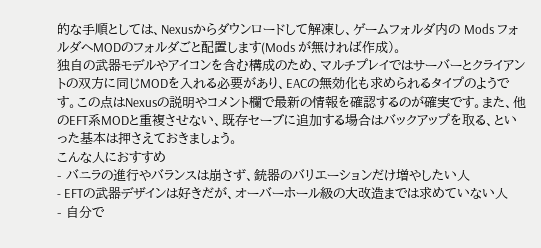的な手順としては、Nexusからダウンロードして解凍し、ゲームフォルダ内の Mods フォルダへMODのフォルダごと配置します(Mods が無ければ作成)。
独自の武器モデルやアイコンを含む構成のため、マルチプレイではサーバーとクライアントの双方に同じMODを入れる必要があり、EACの無効化も求められるタイプのようです。この点はNexusの説明やコメント欄で最新の情報を確認するのが確実です。また、他のEFT系MODと重複させない、既存セーブに追加する場合はバックアップを取る、といった基本は押さえておきましょう。
こんな人におすすめ
- バニラの進行やバランスは崩さず、銃器のバリエーションだけ増やしたい人
- EFTの武器デザインは好きだが、オーバーホール級の大改造までは求めていない人
- 自分で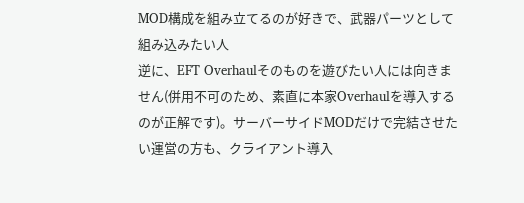MOD構成を組み立てるのが好きで、武器パーツとして組み込みたい人
逆に、EFT Overhaulそのものを遊びたい人には向きません(併用不可のため、素直に本家Overhaulを導入するのが正解です)。サーバーサイドMODだけで完結させたい運営の方も、クライアント導入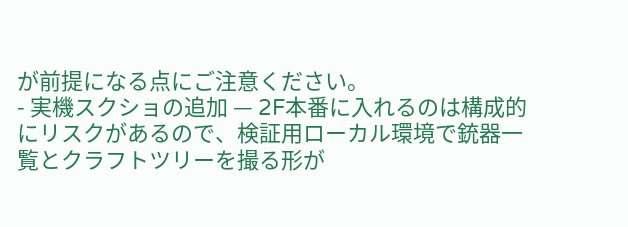が前提になる点にご注意ください。
- 実機スクショの追加 — 2F本番に入れるのは構成的にリスクがあるので、検証用ローカル環境で銃器一覧とクラフトツリーを撮る形が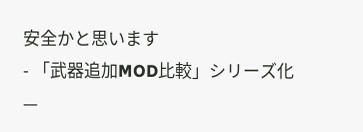安全かと思います
- 「武器追加MOD比較」シリーズ化 —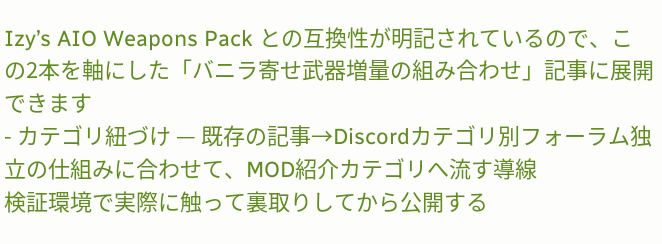Izy’s AIO Weapons Pack との互換性が明記されているので、この2本を軸にした「バニラ寄せ武器増量の組み合わせ」記事に展開できます
- カテゴリ紐づけ — 既存の記事→Discordカテゴリ別フォーラム独立の仕組みに合わせて、MOD紹介カテゴリへ流す導線
検証環境で実際に触って裏取りしてから公開する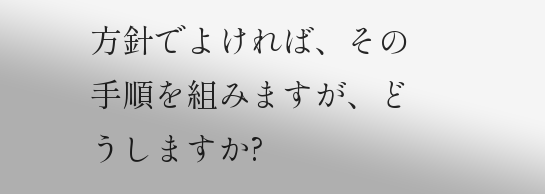方針でよければ、その手順を組みますが、どうしますか?